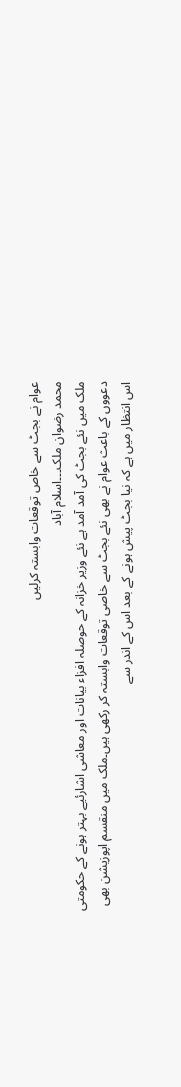عوام نے بجٹ سے خاص توقعات وابستہ کرلیں
محمد رضوان ملک۔۔۔اسلام آباد
ملک میں نئے بجٹ کی آمد آمد ہے نئے وزیر خزانہ کے حوصلہ افزاء بیانات اور معاشی اشارئیے بہتر ہونے کے حکومتی دعووں کے باعث عوام نے بھی نئے بجٹ سے خاصی توقعات وابستہ کر رکھی ہیں۔ملک میں منقسم اپوزیشن بھی اس انتظار میں ہے کہ نیا بجٹ پیش ہونے کے بعد اس کے اندر سے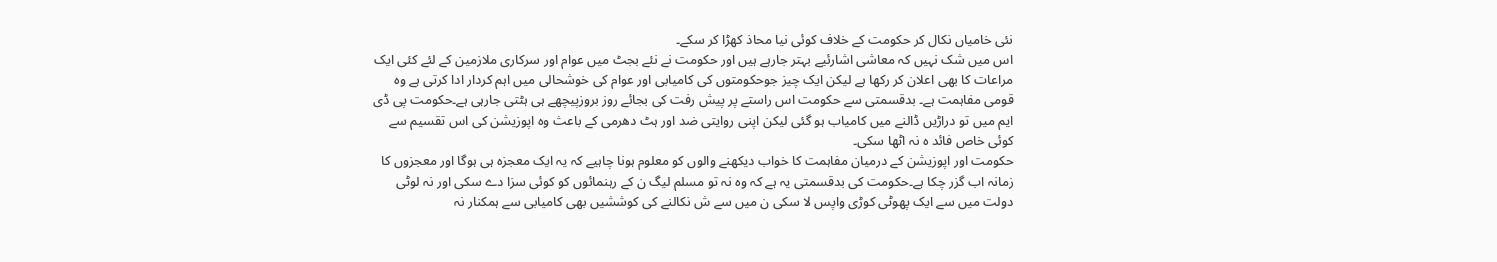نئی خامیاں نکال کر حکومت کے خلاف کوئی نیا محاذ کھڑا کر سکے۔
اس میں شک نہیں کہ معاشی اشارئیے بہتر جارہے ہیں اور حکومت نے نئے بجٹ میں عوام اور سرکاری ملازمین کے لئے کئی ایک مراعات کا بھی اعلان کر رکھا ہے لیکن ایک چیز جوحکومتوں کی کامیابی اور عوام کی خوشحالی میں اہم کردار ادا کرتی ہے وہ قومی مفاہمت ہے۔ بدقسمتی سے حکومت اس راستے پر پیش رفت کی بجائے روز بروزپیچھے ہی ہٹتی جارہی ہے۔حکومت پی ڈی ایم میں تو دراڑیں ڈالنے میں کامیاب ہو گئی لیکن اپنی روایتی ضد اور ہٹ دھرمی کے باعث وہ اپوزیشن کی اس تقسیم سے کوئی خاص فائد ہ نہ اٹھا سکی۔
حکومت اور اپوزیشن کے درمیان مفاہمت کا خواب دیکھنے والوں کو معلوم ہونا چاہیے کہ یہ ایک معجزہ ہی ہوگا اور معجزوں کا زمانہ اب گزر چکا ہے۔حکومت کی بدقسمتی یہ ہے کہ وہ نہ تو مسلم لیگ ن کے رہنمائوں کو کوئی سزا دے سکی اور نہ لوٹی دولت میں سے ایک پھوٹی کوڑی واپس لا سکی ن میں سے ش نکالنے کی کوششیں بھی کامیابی سے ہمکنار نہ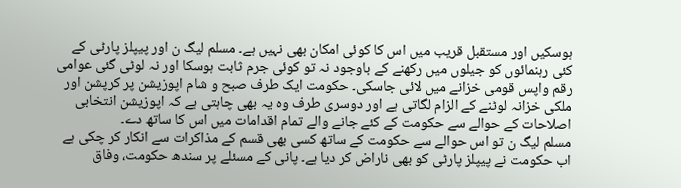ہوسکیں اور مستقبل قریب میں اس کا کوئی امکان بھی نہیں ہے۔ مسلم لیگ ن اور پیپلز پارٹی کے کئی رہنمائوں کو جیلوں میں رکھنے کے باوجود نہ تو کوئی جرم ثابت ہوسکا اور نہ لوٹی گئی عوامی رقم واپس قومی خزانے میں لائی جاسکی۔ حکومت ایک طرف صبح و شام اپوزیشن پر کرپشن اور ملکی خزانہ لوٹنے کے الزام لگاتی ہے اور دوسری طرف وہ یہ بھی چاہتی ہے کہ اپوزیشن انتخابی اصلاحات کے حوالے سے حکومت کے کئے جانے والے تمام اقدامات میں اس کا ساتھ دے۔
مسلم لیگ ن تو اس حوالے سے حکومت کے ساتھ کسی بھی قسم کے مذاکرات سے انکار کر چکی ہے اب حکومت نے پیپلز پارٹی کو بھی ناراض کر دیا ہے۔ پانی کے مسئلے پر سندھ حکومت، وفاق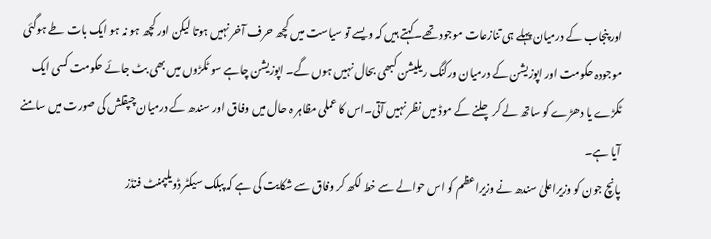اور پنجاب کے درمیان پہلے ہی تنازعات موجود تھے۔کہتے ہیں کہ ویسے تو سیاست میں کچھ حرف آخر نہیں ہوتا لیکن اور کچھ ہو نہ ہو ایک بات طے ہوگئی موجودہ حکومت اور اپوزیشن کے درمیان ورکنگ ریلیشن کبھی بحال نہیں ہوں گے۔ اپوزیشن چاہے سو ٹکڑوں میں بھی بٹ جائے حکومت کسی ایک ٹکڑے یا دھڑے کو ساتھ لے کر چلنے کے موڈ میں نظر نہیں آتی۔اس کا عملی مظاہر ہ حال میں وفاق اور سندھ کے درمیان چپقلش کی صورت میں سامنے آیا ہے۔
پانچ جون کو وزیراعلیٰ سندھ نے وزیراعظم کو اس حوالے سے خط لکھ کر وفاق سے شکایت کی ہے کہ پبلک سیکٹر ڈویلپمنٹ فنڈز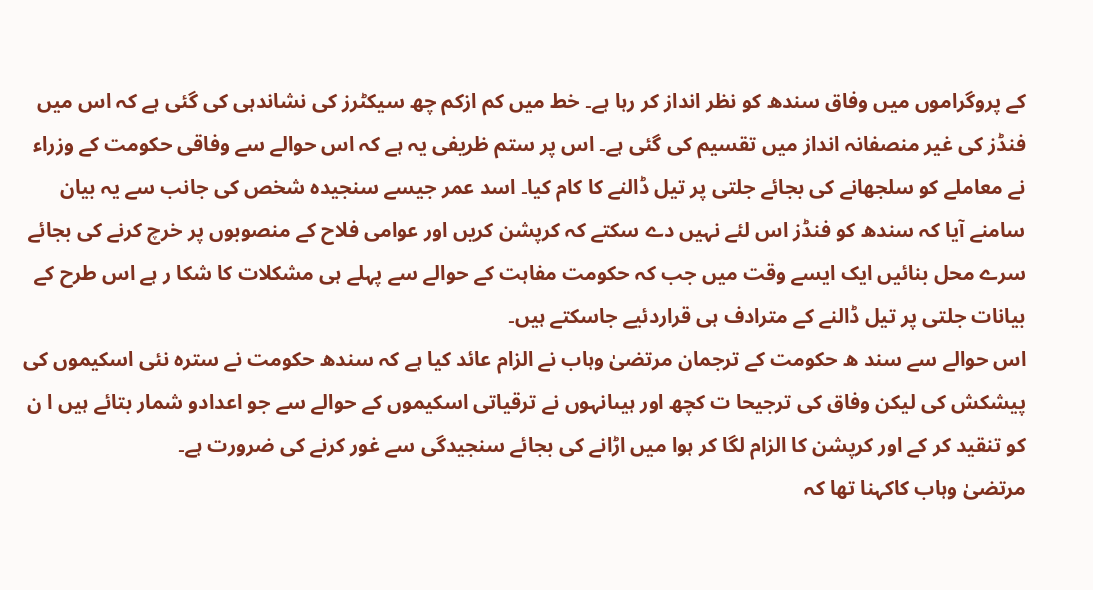کے پروگراموں میں وفاق سندھ کو نظر انداز کر رہا ہے۔ خط میں کم ازکم چھ سیکٹرز کی نشاندہی کی گئی ہے کہ اس میں فنڈز کی غیر منصفانہ انداز میں تقسیم کی گئی ہے۔ اس پر ستم ظریفی یہ ہے کہ اس حوالے سے وفاقی حکومت کے وزراء نے معاملے کو سلجھانے کی بجائے جلتی پر تیل ڈالنے کا کام کیا۔ اسد عمر جیسے سنجیدہ شخص کی جانب سے یہ بیان سامنے آیا کہ سندھ کو فنڈز اس لئے نہیں دے سکتے کہ کرپشن کریں اور عوامی فلاح کے منصوبوں پر خرچ کرنے کی بجائے سرے محل بنائیں ایک ایسے وقت میں جب کہ حکومت مفاہت کے حوالے سے پہلے ہی مشکلات کا شکا ر ہے اس طرح کے بیانات جلتی پر تیل ڈالنے کے مترادف ہی قراردئیے جاسکتے ہیں۔
اس حوالے سے سند ھ حکومت کے ترجمان مرتضیٰ وہاب نے الزام عائد کیا ہے کہ سندھ حکومت نے سترہ نئی اسکیموں کی پیشکش کی لیکن وفاق کی ترجیحا ت کچھ اور ہیںانہوں نے ترقیاتی اسکیموں کے حوالے سے جو اعدادو شمار بتائے ہیں ا ن کو تنقید کر کے اور کرپشن کا الزام لگا کر ہوا میں اڑانے کی بجائے سنجیدگی سے غور کرنے کی ضرورت ہے۔
مرتضیٰ وہاب کاکہنا تھا کہ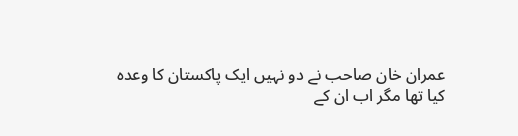عمران خان صاحب نے دو نہیں ایک پاکستان کا وعدہ کیا تھا مگر اب ان کے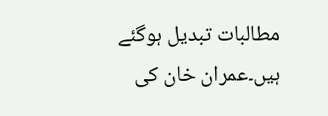مطالبات تبدیل ہوگئے ہیں۔عمران خان کی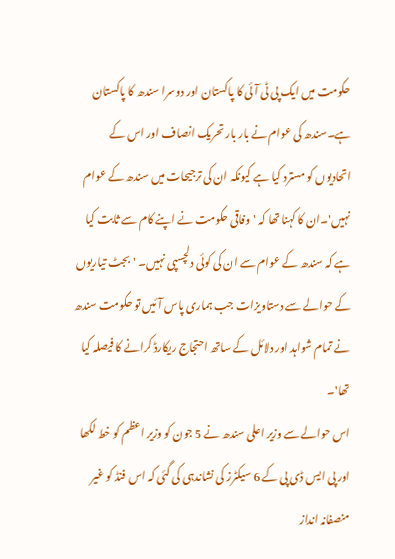حکومت میں ایک پی ٹی آئی کا پاکستان اور دوسرا سندھ کا پاکستان ہے۔سندھ کی عوام نے بار بار تحریک انصاف اور اس کے اتحادیوں کو مسترد کیا ہے کیونکہ ان کی ترجیحات میں سندھ کے عوام نہیں'۔ان کا کہنا تھا کہ 'وفاقی حکومت نے اپنے کام سے ثابت کیا ہے کہ سندھ کے عوام سے ان کی کوئی دلچسپی نہیں۔ 'بجٹ تیاریوں کے حوالے سے دستاویزات جب ہماری پاس آئیں تو حکومت سندھ نے تمام شواہد اور دلائل کے ساتھ احتجاج ریکارڈ کرانے کا فیصلہ کیا تھا'۔
اس حوالے سے وزیر اعلی سندھ نے 5 جون کو وزیر اعظم کو خط لکھا اور پی ایس ڈی پی کے 6 سیکٹرز کی نشاندہی کی گئی کہ اس فنڈ کو غیر منصفانہ انداز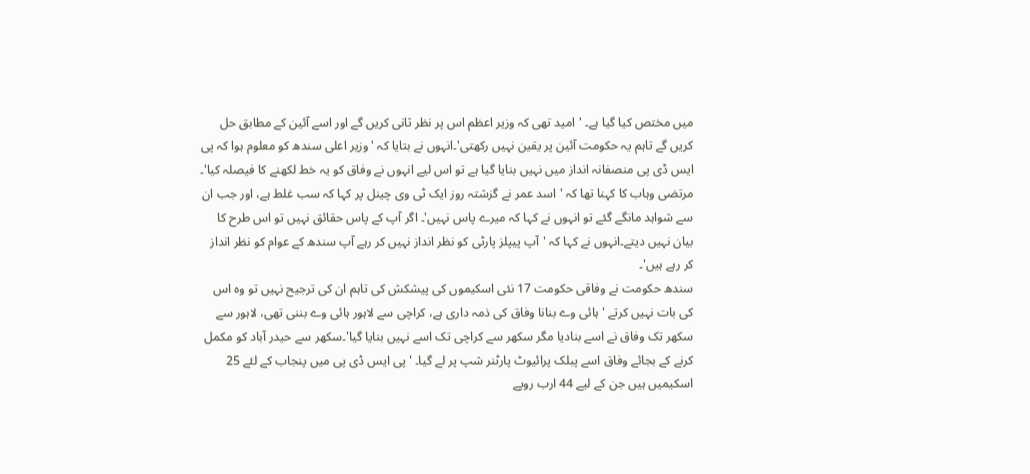میں مختص کیا گیا ہے۔ 'امید تھی کہ وزیر اعظم اس پر نظر ثانی کریں گے اور اسے آئین کے مطابق حل کریں گے تاہم یہ حکومت آئین پر یقین نہیں رکھتی'۔انہوں نے بتایا کہ 'وزیر اعلی سندھ کو معلوم ہوا کہ پی ایس ڈی پی منصفانہ انداز میں نہیں بنایا گیا ہے تو اس لیے انہوں نے وفاق کو یہ خط لکھنے کا فیصلہ کیا'۔
مرتضی وہاب کا کہنا تھا کہ 'اسد عمر نے گزشتہ روز ایک ٹی وی چینل پر کہا کہ سب غلط ہے، اور جب ان سے شواہد مانگے گئے تو انہوں نے کہا کہ میرے پاس نہیں'۔ اگر آپ کے پاس حقائق نہیں تو اس طرح کا بیان نہیں دیتے۔انہوں نے کہا کہ 'آپ پیپلز پارٹی کو نظر انداز نہیں کر رہے آپ سندھ کے عوام کو نظر انداز کر رہے ہیں'۔
سندھ حکومت نے وفاقی حکومت 17 نئی اسکیموں کی پیشکش کی تاہم ان کی ترجیح نہیں تو وہ اس کی بات نہیں کرتے 'ہائی وے بنانا وفاق کی ذمہ داری ہے، کراچی سے لاہور ہائی وے بننی تھی، لاہور سے سکھر تک وفاق نے اسے بنادیا مگر سکھر سے کراچی تک اسے نہیں بنایا گیا'۔سکھر سے حیدر آباد کو مکمل کرنے کے بجائے وفاق اسے پبلک پرائیوٹ پارٹنر شپ پر لے گیا۔ 'پی ایس ڈی پی میں پنجاب کے لئے 25 اسکیمیں ہیں جن کے لیے 44 ارب روپے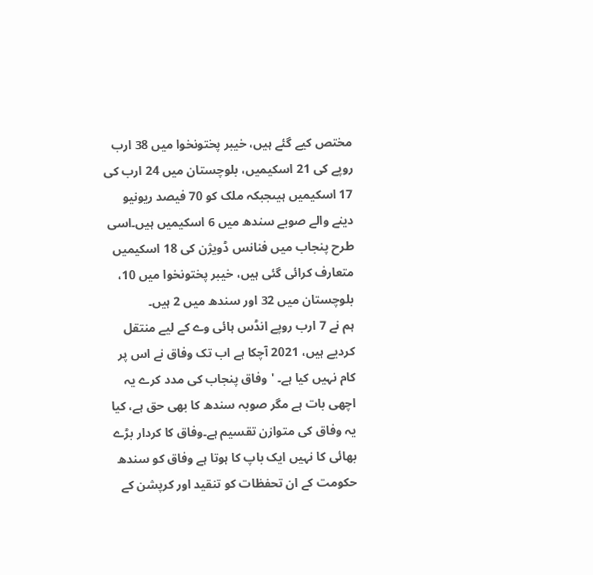مختص کیے گئے ہیں، خیبر پختونخوا میں 38 ارب روپے کی 21 اسکیمیں، بلوچستان میں 24 ارب کی 17 اسکیمیں ہیںجبکہ ملک کو 70 فیصد ریونیو دینے والے صوبے سندھ میں 6 اسکیمیں ہیں۔اسی طرح پنجاب میں فنانس ڈویژن کی 18 اسکیمیں متعارف کرائی گئی ہیں، خیبر پختونخوا میں 10، بلوچستان میں 32 اور سندھ میں 2 ہیں۔
ہم نے 7 ارب روپے انڈس ہائی وے کے لیے منتقل کردیے ہیں، 2021 آچکا ہے اب تک وفاق نے اس پر کام نہیں کیا ہے۔ 'وفاق پنجاب کی مدد کرے یہ اچھی بات ہے مگر صوبہ سندھ کا بھی حق ہے، کیا یہ وفاق کی متوازن تقسیم ہے۔وفاق کا کردار بڑے بھائی کا نہیں ایک باپ کا ہوتا ہے وفاق کو سندھ حکومت کے ان تحفظات کو تنقید اور کرپشن کے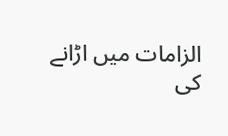الزامات میں اڑانے کی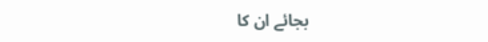بجائے ان کا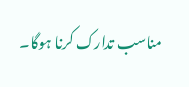مناسب تدارک کرنا ہوگا۔